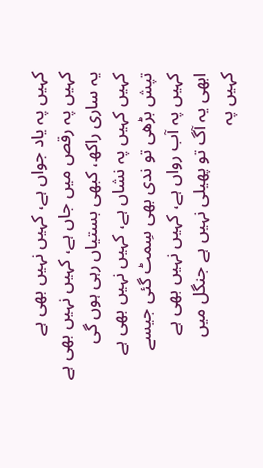کہیں پہ یاد جواں ہے، کہیں نہیں بھی ہے
کہیں پہ رقص میں جاں ہے، کہیں نہیں بھی ہے
یہ ساری راکھ، کبھی بستیاں رہی ہوں گی
کہیں کہیں پہ نشاں ہے، کہیں نہیں بھی ہے
تپش بڑھی تو ندی بھی سِمٹ گئی جیسے
کہیں پہ آب رواں ہے، کہیں نہیں بھی ہے
ابھی یہ آگ تو پھیلی نہیں ہے جنگل میں
کہیں پہ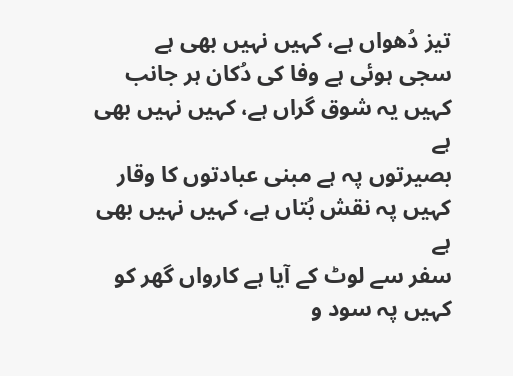تیز دُھواں ہے، کہیں نہیں بھی ہے
سجی ہوئی ہے وفا کی دُکان ہر جانب
کہیں یہ شوق گراں ہے، کہیں نہیں بھی ہے
بصیرتوں پہ ہے مبنی عبادتوں کا وقار
کہیں پہ نقش بُتاں ہے، کہیں نہیں بھی ہے
سفر سے لوٹ کے آیا ہے کارواں گھر کو
کہیں پہ سود و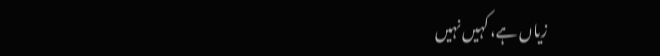زیاں ہے، کہیں نہیں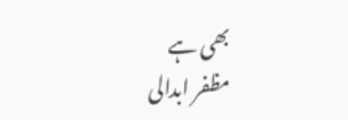بھی ہے
مظفر ابدالی